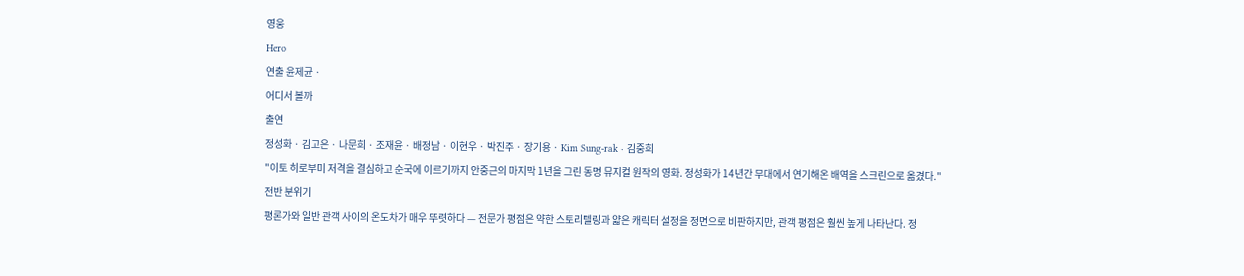영웅
Hero
연출 윤제균 ·
어디서 볼까
출연
정성화 · 김고은 · 나문희 · 조재윤 · 배정남 · 이현우 · 박진주 · 장기용 · Kim Sung-rak · 김중희
"이토 히로부미 저격을 결심하고 순국에 이르기까지 안중근의 마지막 1년을 그린 동명 뮤지컬 원작의 영화. 정성화가 14년간 무대에서 연기해온 배역을 스크린으로 옮겼다."
전반 분위기
평론가와 일반 관객 사이의 온도차가 매우 뚜렷하다 — 전문가 평점은 약한 스토리텔링과 얇은 캐릭터 설정을 정면으로 비판하지만, 관객 평점은 훨씬 높게 나타난다. 정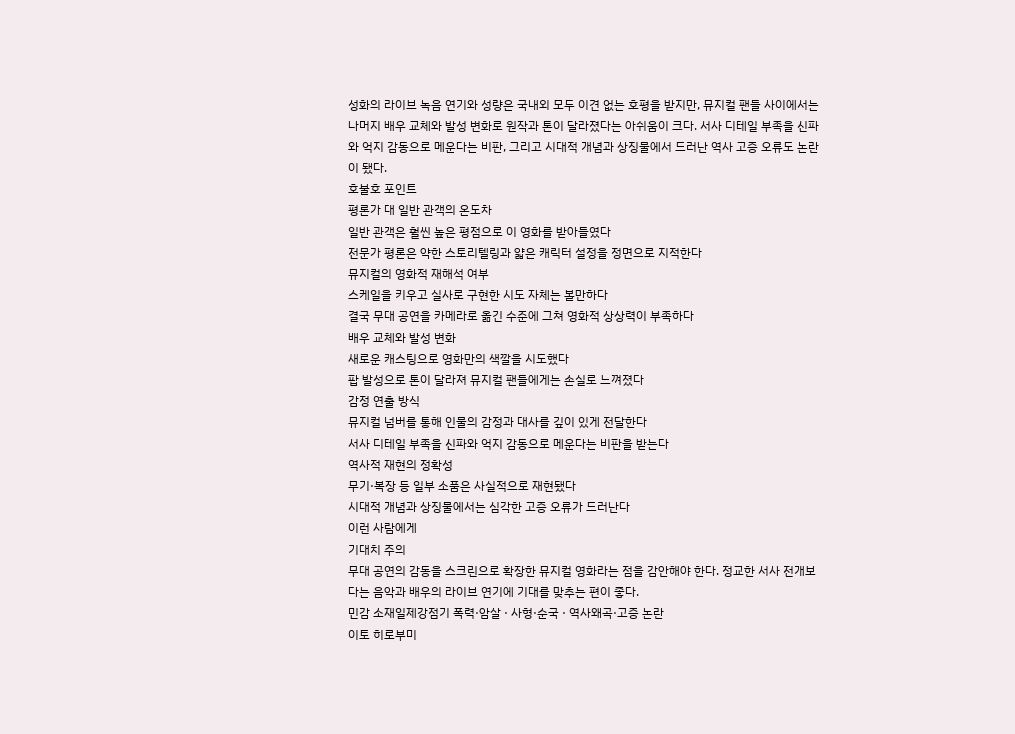성화의 라이브 녹음 연기와 성량은 국내외 모두 이견 없는 호평을 받지만, 뮤지컬 팬들 사이에서는 나머지 배우 교체와 발성 변화로 원작과 톤이 달라졌다는 아쉬움이 크다. 서사 디테일 부족을 신파와 억지 감동으로 메운다는 비판, 그리고 시대적 개념과 상징물에서 드러난 역사 고증 오류도 논란이 됐다.
호불호 포인트
평론가 대 일반 관객의 온도차
일반 관객은 훨씬 높은 평점으로 이 영화를 받아들였다
전문가 평론은 약한 스토리텔링과 얇은 캐릭터 설정을 정면으로 지적한다
뮤지컬의 영화적 재해석 여부
스케일을 키우고 실사로 구현한 시도 자체는 볼만하다
결국 무대 공연을 카메라로 옮긴 수준에 그쳐 영화적 상상력이 부족하다
배우 교체와 발성 변화
새로운 캐스팅으로 영화만의 색깔을 시도했다
팝 발성으로 톤이 달라져 뮤지컬 팬들에게는 손실로 느껴졌다
감정 연출 방식
뮤지컬 넘버를 통해 인물의 감정과 대사를 깊이 있게 전달한다
서사 디테일 부족을 신파와 억지 감동으로 메운다는 비판을 받는다
역사적 재현의 정확성
무기·복장 등 일부 소품은 사실적으로 재현됐다
시대적 개념과 상징물에서는 심각한 고증 오류가 드러난다
이런 사람에게
기대치 주의
무대 공연의 감동을 스크린으로 확장한 뮤지컬 영화라는 점을 감안해야 한다. 정교한 서사 전개보다는 음악과 배우의 라이브 연기에 기대를 맞추는 편이 좋다.
민감 소재일제강점기 폭력·암살 · 사형·순국 · 역사왜곡·고증 논란
이토 히로부미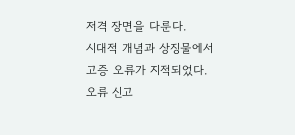저격 장면을 다룬다.
시대적 개념과 상징물에서 고증 오류가 지적되었다.
오류 신고